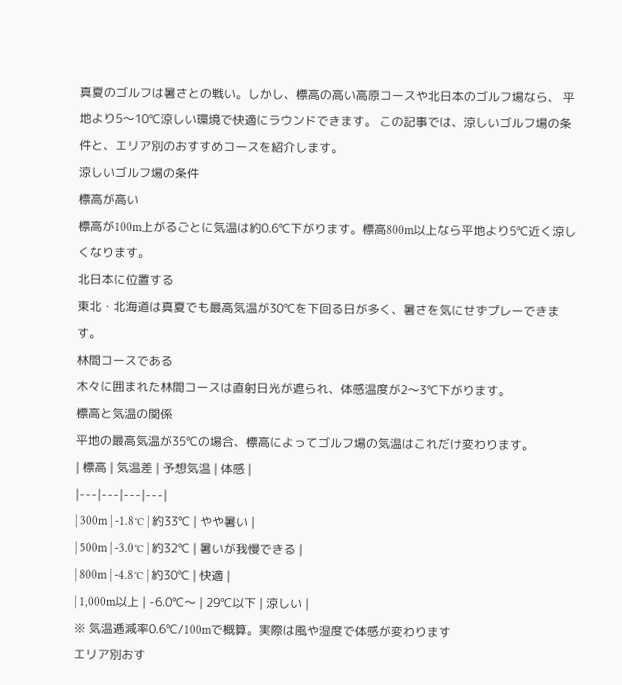真夏のゴルフは暑さとの戦い。しかし、標高の高い高原コースや北日本のゴルフ場なら、 平地より5〜10℃涼しい環境で快適にラウンドできます。 この記事では、涼しいゴルフ場の条件と、エリア別のおすすめコースを紹介します。
涼しいゴルフ場の条件
標高が高い
標高が100m上がるごとに気温は約0.6℃下がります。標高800m以上なら平地より5℃近く涼しくなります。
北日本に位置する
東北・北海道は真夏でも最高気温が30℃を下回る日が多く、暑さを気にせずプレーできます。
林間コースである
木々に囲まれた林間コースは直射日光が遮られ、体感温度が2〜3℃下がります。
標高と気温の関係
平地の最高気温が35℃の場合、標高によってゴルフ場の気温はこれだけ変わります。
| 標高 | 気温差 | 予想気温 | 体感 |
|---|---|---|---|
| 300m | -1.8℃ | 約33℃ | やや暑い |
| 500m | -3.0℃ | 約32℃ | 暑いが我慢できる |
| 800m | -4.8℃ | 約30℃ | 快適 |
| 1,000m以上 | -6.0℃〜 | 29℃以下 | 涼しい |
※ 気温逓減率0.6℃/100mで概算。実際は風や湿度で体感が変わります
エリア別おす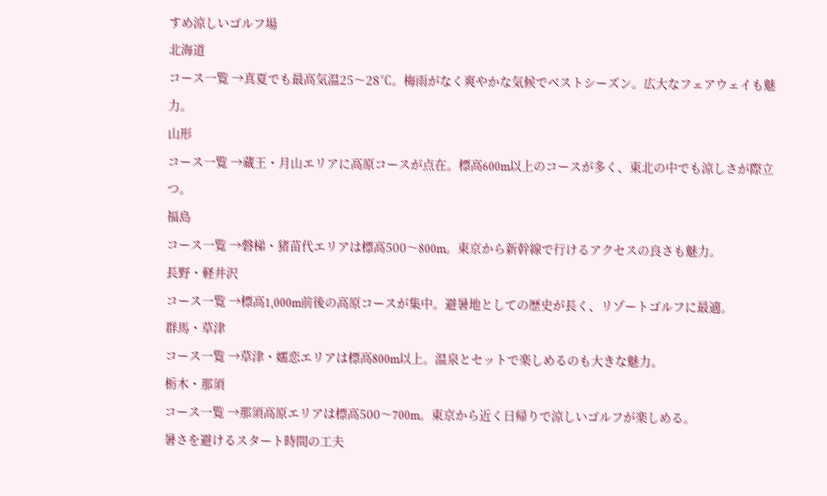すめ涼しいゴルフ場
北海道
コース一覧 →真夏でも最高気温25〜28℃。梅雨がなく爽やかな気候でベストシーズン。広大なフェアウェイも魅力。
山形
コース一覧 →蔵王・月山エリアに高原コースが点在。標高600m以上のコースが多く、東北の中でも涼しさが際立つ。
福島
コース一覧 →磐梯・猪苗代エリアは標高500〜800m。東京から新幹線で行けるアクセスの良さも魅力。
長野・軽井沢
コース一覧 →標高1,000m前後の高原コースが集中。避暑地としての歴史が長く、リゾートゴルフに最適。
群馬・草津
コース一覧 →草津・嬬恋エリアは標高800m以上。温泉とセットで楽しめるのも大きな魅力。
栃木・那須
コース一覧 →那須高原エリアは標高500〜700m。東京から近く日帰りで涼しいゴルフが楽しめる。
暑さを避けるスタート時間の工夫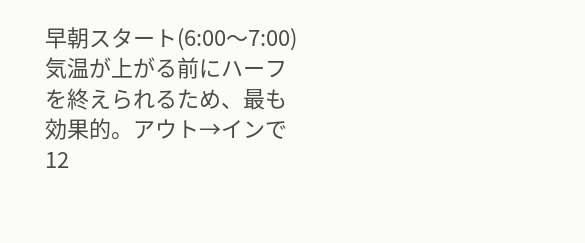早朝スタート(6:00〜7:00)
気温が上がる前にハーフを終えられるため、最も効果的。アウト→インで12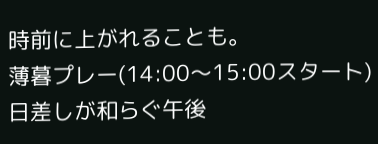時前に上がれることも。
薄暮プレー(14:00〜15:00スタート)
日差しが和らぐ午後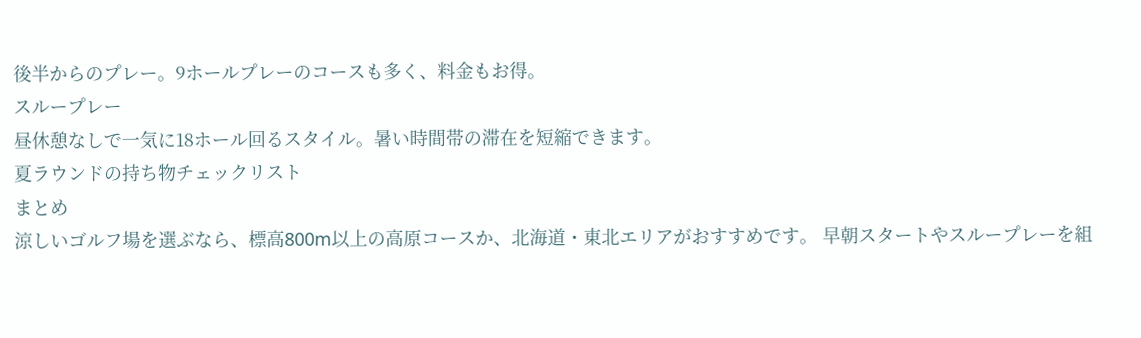後半からのプレー。9ホールプレーのコースも多く、料金もお得。
スループレー
昼休憩なしで一気に18ホール回るスタイル。暑い時間帯の滞在を短縮できます。
夏ラウンドの持ち物チェックリスト
まとめ
涼しいゴルフ場を選ぶなら、標高800m以上の高原コースか、北海道・東北エリアがおすすめです。 早朝スタートやスループレーを組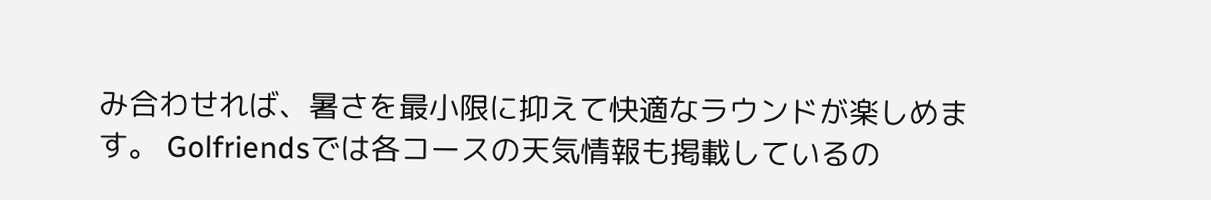み合わせれば、暑さを最小限に抑えて快適なラウンドが楽しめます。 Golfriendsでは各コースの天気情報も掲載しているの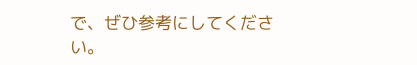で、ぜひ参考にしてください。